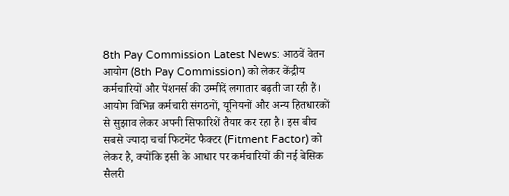8th Pay Commission Latest News: आठवें वेतन आयोग (8th Pay Commission) को लेकर केंद्रीय कर्मचारियों और पेंशनर्स की उम्मीदें लगातार बढ़ती जा रही हैं। आयोग विभिन्न कर्मचारी संगठनों, यूनियनों और अन्य हितधारकों से सुझाव लेकर अपनी सिफारिशें तैयार कर रहा है। इस बीच सबसे ज्यादा चर्चा फिटमेंट फैक्टर (Fitment Factor) को लेकर है, क्योंकि इसी के आधार पर कर्मचारियों की नई बेसिक सैलरी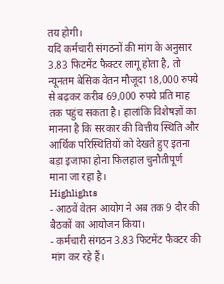तय होगी।
यदि कर्मचारी संगठनों की मांग के अनुसार 3.83 फिटमेंट फैक्टर लागू होता है, तो न्यूनतम बेसिक वेतन मौजूदा 18,000 रुपये से बढ़कर करीब 69,000 रुपये प्रति माह तक पहुंच सकता है। हालांकि विशेषज्ञों का मानना है कि सरकार की वित्तीय स्थिति और आर्थिक परिस्थितियों को देखते हुए इतना बड़ा इजाफा होना फिलहाल चुनौतीपूर्ण माना जा रहा है।
Highlights
- आठवें वेतन आयोग ने अब तक 9 दौर की बैठकों का आयोजन किया।
- कर्मचारी संगठन 3.83 फिटमेंट फैक्टर की मांग कर रहे हैं।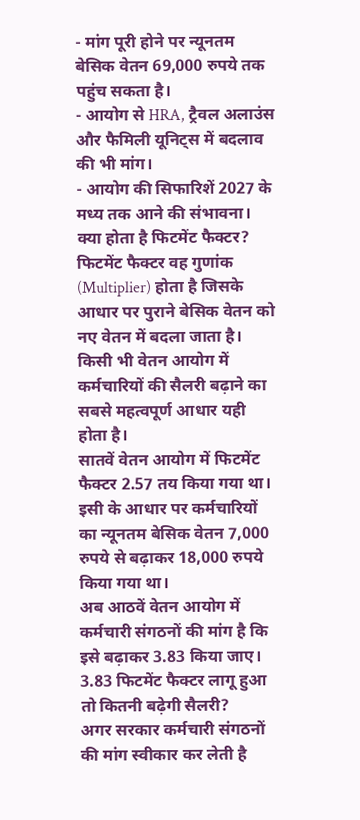- मांग पूरी होने पर न्यूनतम बेसिक वेतन 69,000 रुपये तक पहुंच सकता है।
- आयोग से HRA, ट्रैवल अलाउंस और फैमिली यूनिट्स में बदलाव की भी मांग।
- आयोग की सिफारिशें 2027 के मध्य तक आने की संभावना।
क्या होता है फिटमेंट फैक्टर?
फिटमेंट फैक्टर वह गुणांक (Multiplier) होता है जिसके आधार पर पुराने बेसिक वेतन को नए वेतन में बदला जाता है। किसी भी वेतन आयोग में कर्मचारियों की सैलरी बढ़ाने का सबसे महत्वपूर्ण आधार यही होता है।
सातवें वेतन आयोग में फिटमेंट फैक्टर 2.57 तय किया गया था। इसी के आधार पर कर्मचारियों का न्यूनतम बेसिक वेतन 7,000 रुपये से बढ़ाकर 18,000 रुपये किया गया था।
अब आठवें वेतन आयोग में कर्मचारी संगठनों की मांग है कि इसे बढ़ाकर 3.83 किया जाए।
3.83 फिटमेंट फैक्टर लागू हुआ तो कितनी बढ़ेगी सैलरी?
अगर सरकार कर्मचारी संगठनों की मांग स्वीकार कर लेती है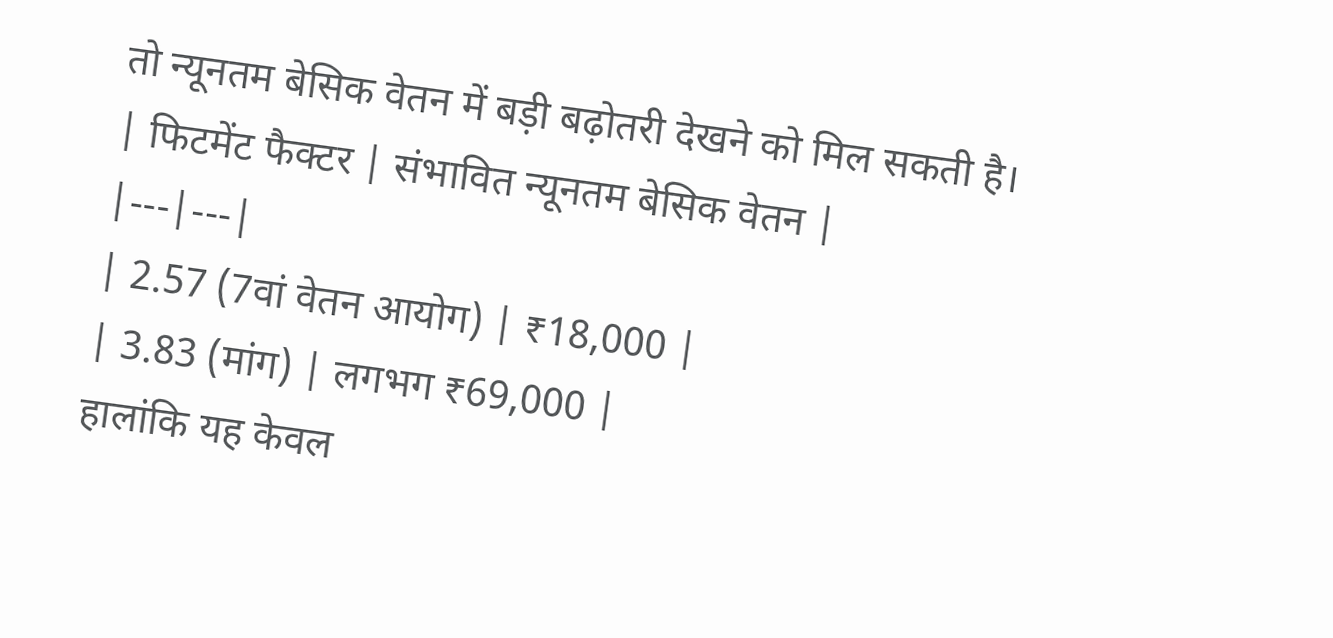तो न्यूनतम बेसिक वेतन में बड़ी बढ़ोतरी देखने को मिल सकती है।
| फिटमेंट फैक्टर | संभावित न्यूनतम बेसिक वेतन |
|---|---|
| 2.57 (7वां वेतन आयोग) | ₹18,000 |
| 3.83 (मांग) | लगभग ₹69,000 |
हालांकि यह केवल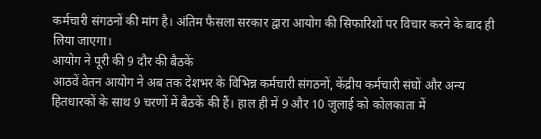कर्मचारी संगठनों की मांग है। अंतिम फैसला सरकार द्वारा आयोग की सिफारिशों पर विचार करने के बाद ही लिया जाएगा।
आयोग ने पूरी की 9 दौर की बैठकें
आठवें वेतन आयोग ने अब तक देशभर के विभिन्न कर्मचारी संगठनों, केंद्रीय कर्मचारी संघों और अन्य हितधारकों के साथ 9 चरणों में बैठकें की हैं। हाल ही में 9 और 10 जुलाई को कोलकाता में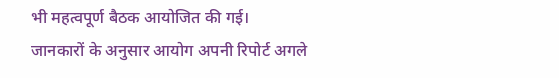भी महत्वपूर्ण बैठक आयोजित की गई।
जानकारों के अनुसार आयोग अपनी रिपोर्ट अगले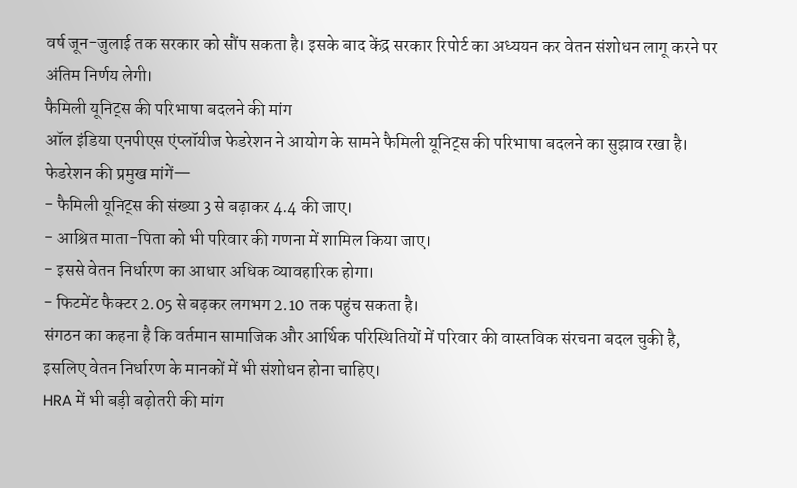वर्ष जून-जुलाई तक सरकार को सौंप सकता है। इसके बाद केंद्र सरकार रिपोर्ट का अध्ययन कर वेतन संशोधन लागू करने पर अंतिम निर्णय लेगी।
फैमिली यूनिट्स की परिभाषा बदलने की मांग
ऑल इंडिया एनपीएस एंप्लॉयीज फेडरेशन ने आयोग के सामने फैमिली यूनिट्स की परिभाषा बदलने का सुझाव रखा है।
फेडरेशन की प्रमुख मांगें—
- फैमिली यूनिट्स की संख्या 3 से बढ़ाकर 4.4 की जाए।
- आश्रित माता-पिता को भी परिवार की गणना में शामिल किया जाए।
- इससे वेतन निर्धारण का आधार अधिक व्यावहारिक होगा।
- फिटमेंट फैक्टर 2.05 से बढ़कर लगभग 2.10 तक पहुंच सकता है।
संगठन का कहना है कि वर्तमान सामाजिक और आर्थिक परिस्थितियों में परिवार की वास्तविक संरचना बदल चुकी है, इसलिए वेतन निर्धारण के मानकों में भी संशोधन होना चाहिए।
HRA में भी बड़ी बढ़ोतरी की मांग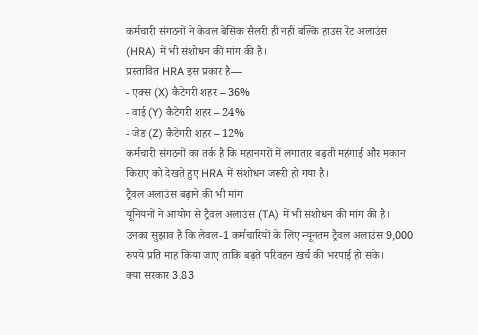कर्मचारी संगठनों ने केवल बेसिक सैलरी ही नहीं बल्कि हाउस रेंट अलाउंस (HRA) में भी संशोधन की मांग की है।
प्रस्तावित HRA इस प्रकार है—
- एक्स (X) कैटेगरी शहर – 36%
- वाई (Y) कैटेगरी शहर – 24%
- जेड (Z) कैटेगरी शहर – 12%
कर्मचारी संगठनों का तर्क है कि महानगरों में लगातार बढ़ती महंगाई और मकान किराए को देखते हुए HRA में संशोधन जरूरी हो गया है।
ट्रैवल अलाउंस बढ़ाने की भी मांग
यूनियनों ने आयोग से ट्रैवल अलाउंस (TA) में भी संशोधन की मांग की है।
उनका सुझाव है कि लेवल-1 कर्मचारियों के लिए न्यूनतम ट्रैवल अलाउंस 9,000 रुपये प्रति माह किया जाए ताकि बढ़ते परिवहन खर्च की भरपाई हो सके।
क्या सरकार 3.83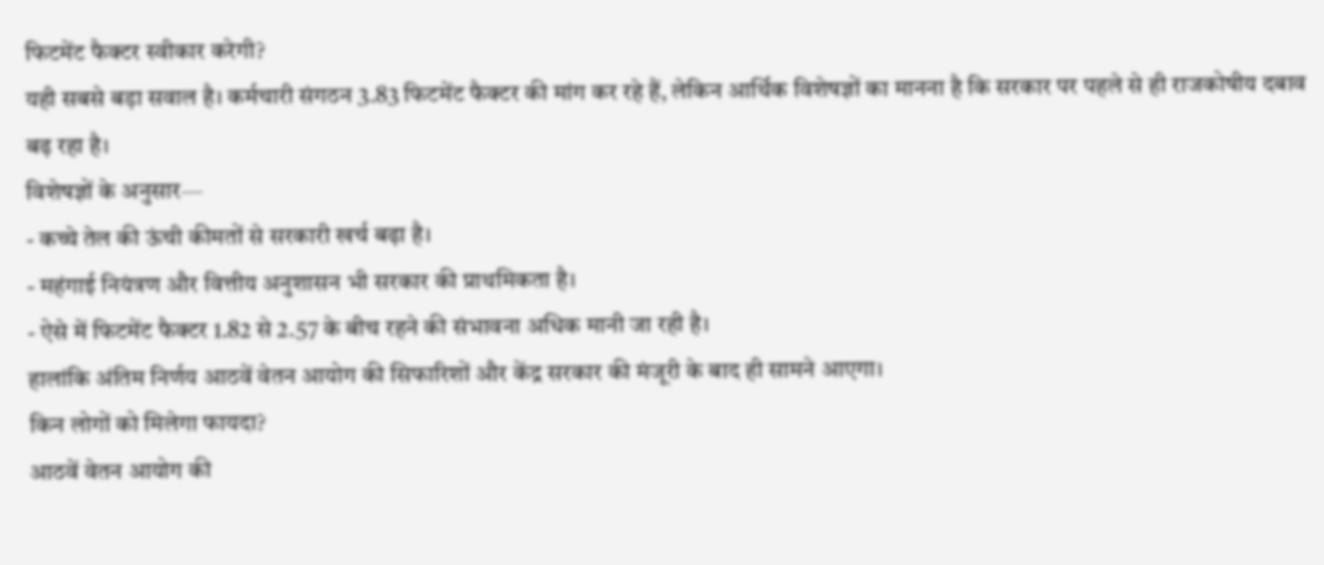फिटमेंट फैक्टर स्वीकार करेगी?
यही सबसे बड़ा सवाल है। कर्मचारी संगठन 3.83 फिटमेंट फैक्टर की मांग कर रहे हैं, लेकिन आर्थिक विशेषज्ञों का मानना है कि सरकार पर पहले से ही राजकोषीय दबाव बढ़ रहा है।
विशेषज्ञों के अनुसार—
- कच्चे तेल की ऊंची कीमतों से सरकारी खर्च बढ़ा है।
- महंगाई नियंत्रण और वित्तीय अनुशासन भी सरकार की प्राथमिकता है।
- ऐसे में फिटमेंट फैक्टर 1.82 से 2.57 के बीच रहने की संभावना अधिक मानी जा रही है।
हालांकि अंतिम निर्णय आठवें वेतन आयोग की सिफारिशों और केंद्र सरकार की मंजूरी के बाद ही सामने आएगा।
किन लोगों को मिलेगा फायदा?
आठवें वेतन आयोग की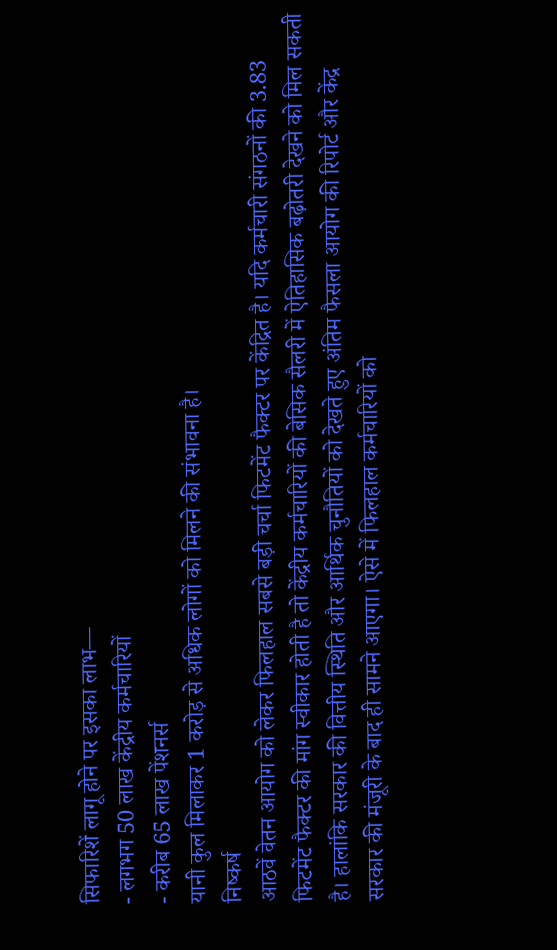सिफारिशें लागू होने पर इसका लाभ—
- लगभग 50 लाख केंद्रीय कर्मचारियों
- करीब 65 लाख पेंशनर्स
यानी कुल मिलाकर 1 करोड़ से अधिक लोगों को मिलने की संभावना है।
निष्कर्ष
आठवें वेतन आयोग को लेकर फिलहाल सबसे बड़ी चर्चा फिटमेंट फैक्टर पर केंद्रित है। यदि कर्मचारी संगठनों की 3.83 फिटमेंट फैक्टर की मांग स्वीकार होती है तो केंद्रीय कर्मचारियों की बेसिक सैलरी में ऐतिहासिक बढ़ोतरी देखने को मिल सकती है। हालांकि सरकार की वित्तीय स्थिति और आर्थिक चुनौतियों को देखते हुए अंतिम फैसला आयोग की रिपोर्ट और केंद्र सरकार की मंजूरी के बाद ही सामने आएगा। ऐसे में फिलहाल कर्मचारियों को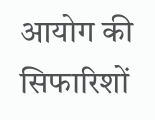आयोग की सिफारिशों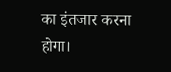का इंतजार करना होगा।